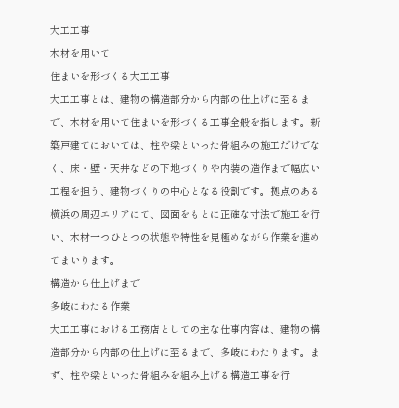大工工事
木材を用いて
住まいを形づくる大工工事
大工工事とは、建物の構造部分から内部の仕上げに至るまで、木材を用いて住まいを形づくる工事全般を指します。新築戸建てにおいては、柱や梁といった骨組みの施工だけでなく、床・壁・天井などの下地づくりや内装の造作まで幅広い工程を担う、建物づくりの中心となる役割です。拠点のある横浜の周辺エリアにて、図面をもとに正確な寸法で施工を行い、木材一つひとつの状態や特性を見極めながら作業を進めてまいります。
構造から仕上げまで
多岐にわたる作業
大工工事における工務店としての主な仕事内容は、建物の構造部分から内部の仕上げに至るまで、多岐にわたります。まず、柱や梁といった骨組みを組み上げる構造工事を行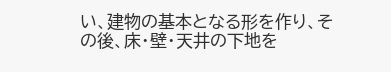い、建物の基本となる形を作り、その後、床・壁・天井の下地を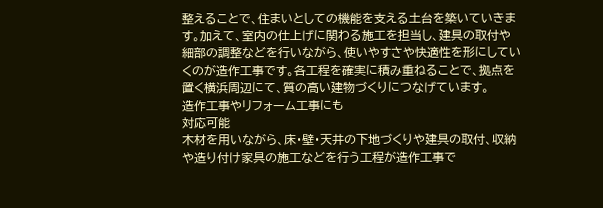整えることで、住まいとしての機能を支える土台を築いていきます。加えて、室内の仕上げに関わる施工を担当し、建具の取付や細部の調整などを行いながら、使いやすさや快適性を形にしていくのが造作工事です。各工程を確実に積み重ねることで、拠点を置く横浜周辺にて、質の高い建物づくりにつなげています。
造作工事やリフォーム工事にも
対応可能
木材を用いながら、床・壁・天井の下地づくりや建具の取付、収納や造り付け家具の施工などを行う工程が造作工事で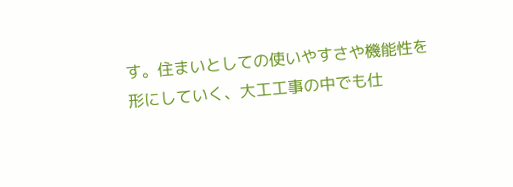す。住まいとしての使いやすさや機能性を形にしていく、大工工事の中でも仕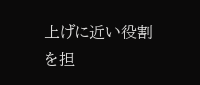上げに近い役割を担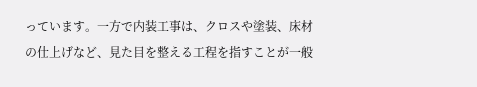っています。一方で内装工事は、クロスや塗装、床材の仕上げなど、見た目を整える工程を指すことが一般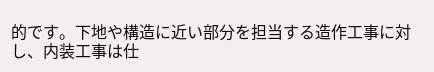的です。下地や構造に近い部分を担当する造作工事に対し、内装工事は仕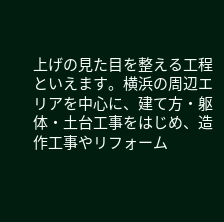上げの見た目を整える工程といえます。横浜の周辺エリアを中心に、建て方・躯体・土台工事をはじめ、造作工事やリフォーム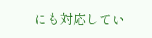にも対応してい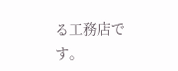る工務店です。